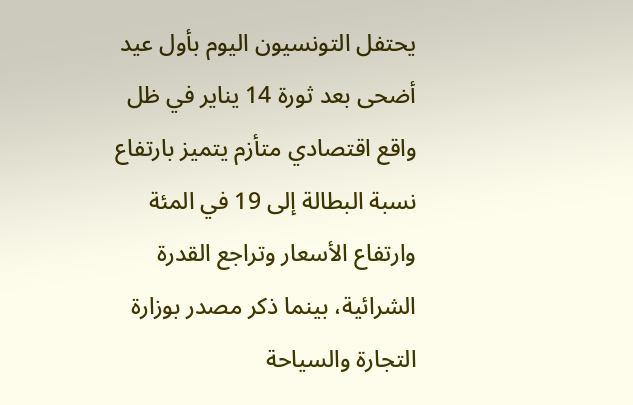يحتفل التونسيون اليوم بأول عيد أضحى بعد ثورة 14 يناير في ظل واقع اقتصادي متأزم يتميز بارتفاع نسبة البطالة إلى 19 في المئة وارتفاع الأسعار وتراجع القدرة الشرائية، بينما ذكر مصدر بوزارة التجارة والسياحة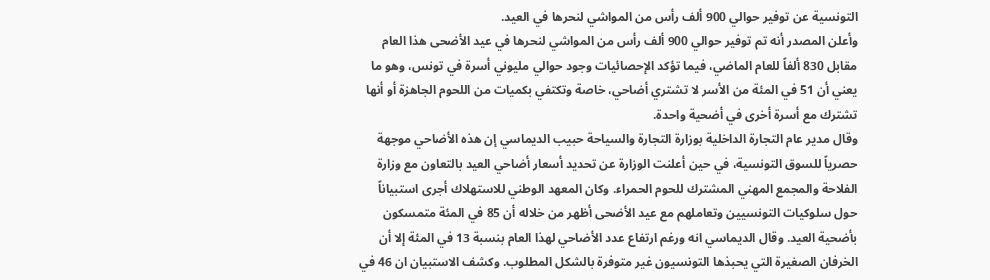التونسية عن توفير حوالي 900 ألف رأس من المواشي لنحرها في العيد.
وأعلن المصدر أنه تم توفير حوالي 900 ألف رأس من المواشي لنحرها في عيد الأضحى هذا العام مقابل 830 ألفاً للعام الماضي، فيما تؤكد الإحصائيات وجود حوالي مليوني أسرة في تونس، وهو ما يعني أن 51 في المئة من الأسر لا تشتري أضاحي، خاصة وتكتفي بكميات من اللحوم الجاهزة أو أنها تشترك مع أسرة أخرى في أضحية واحدة.
وقال مدير عام التجارة الداخلية بوزارة التجارة والسياحة حبيب الديماسي إن هذه الأضاحي موجهة حصرياً للسوق التونسية، في حين أعلنت الوزارة عن تحديد أسعار أضاحي العيد بالتعاون مع وزارة الفلاحة والمجمع المهني المشترك للحوم الحمراء. وكان المعهد الوطني للاستهلاك أجرى استبياناً حول سلوكيات التونسيين وتعاملهم مع عيد الأضحى أظهر من خلاله أن 85 في المئة متمسكون بأضحية العيد. وقال الديماسي انه ورغم ارتفاع عدد الأضاحي لهذا العام بنسبة 13 في المئة إلا أن الخرفان الصغيرة التي يحبذها التونسيون غير متوفرة بالشكل المطلوب. وكشف الاستبيان ان 46 في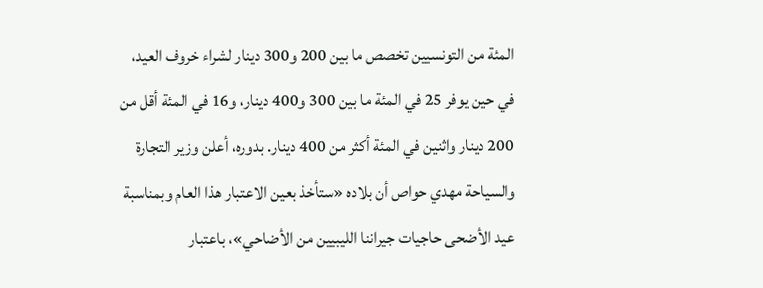المئة من التونسيين تخصص ما بين 200 و300 دينار لشراء خروف العيد، في حين يوفر 25 في المئة ما بين 300 و400 دينار، و16 في المئة أقل من 200 دينار واثنين في المئة أكثر من 400 دينار. بدوره، أعلن وزير التجارة والسياحة مهدي حواص أن بلاده «ستأخذ بعين الاعتبار هذا العام وبمناسبة عيد الأضحى حاجيات جيراننا الليبيين من الأضاحي»، باعتبار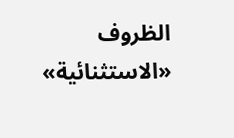الظروف «الاستثنائية»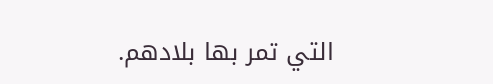التي تمر بها بلادهم.